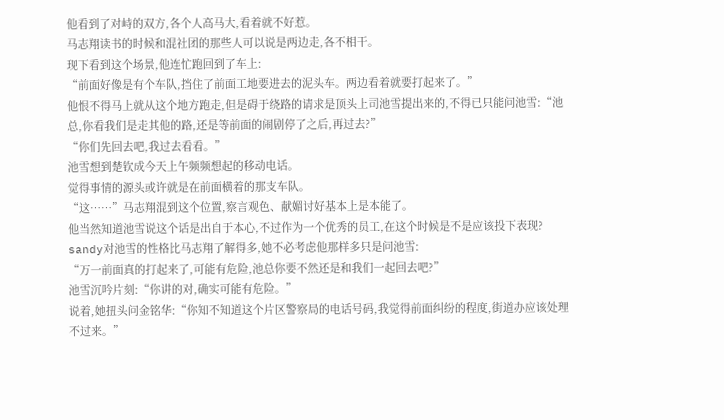他看到了对峙的双方,各个人高马大,看着就不好惹。
马志翔读书的时候和混社团的那些人可以说是两边走,各不相干。
现下看到这个场景,他连忙跑回到了车上:
“前面好像是有个车队,挡住了前面工地要进去的泥头车。两边看着就要打起来了。”
他恨不得马上就从这个地方跑走,但是碍于绕路的请求是顶头上司池雪提出来的,不得已只能问池雪:“池总,你看我们是走其他的路,还是等前面的闹剧停了之后,再过去?”
“你们先回去吧,我过去看看。”
池雪想到楚钦成今天上午频频想起的移动电话。
觉得事情的源头或许就是在前面横着的那支车队。
“这……”马志翔混到这个位置,察言观色、献媚讨好基本上是本能了。
他当然知道池雪说这个话是出自于本心,不过作为一个优秀的员工,在这个时候是不是应该投下表现?
sandy对池雪的性格比马志翔了解得多,她不必考虑他那样多只是问池雪:
“万一前面真的打起来了,可能有危险,池总你要不然还是和我们一起回去吧?”
池雪沉吟片刻:“你讲的对,确实可能有危险。”
说着,她扭头问金铭华:“你知不知道这个片区警察局的电话号码,我觉得前面纠纷的程度,街道办应该处理不过来。”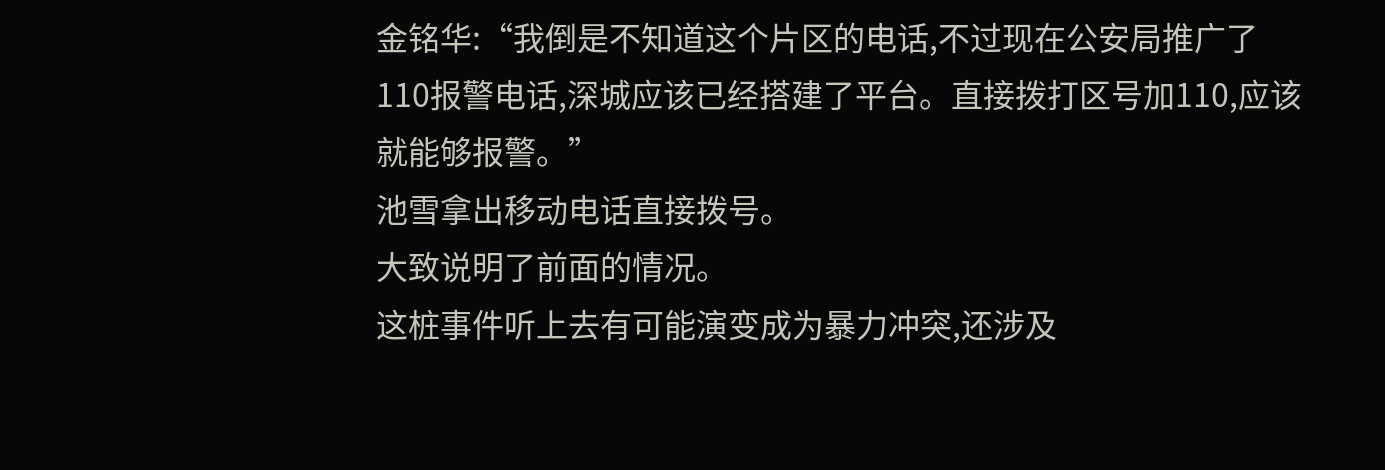金铭华:“我倒是不知道这个片区的电话,不过现在公安局推广了110报警电话,深城应该已经搭建了平台。直接拨打区号加110,应该就能够报警。”
池雪拿出移动电话直接拨号。
大致说明了前面的情况。
这桩事件听上去有可能演变成为暴力冲突,还涉及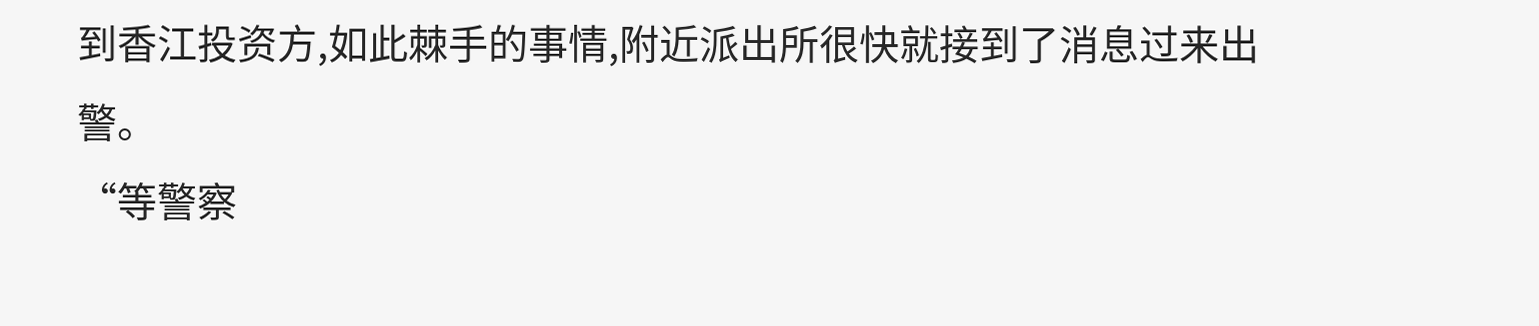到香江投资方,如此棘手的事情,附近派出所很快就接到了消息过来出警。
“等警察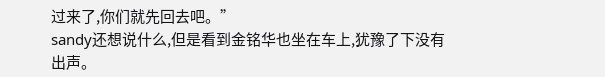过来了,你们就先回去吧。”
sandy还想说什么,但是看到金铭华也坐在车上,犹豫了下没有出声。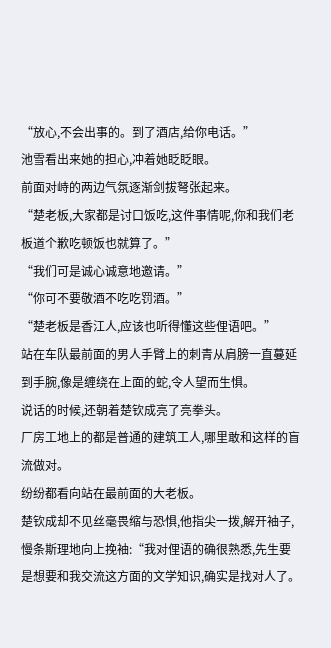“放心,不会出事的。到了酒店,给你电话。”
池雪看出来她的担心,冲着她眨眨眼。
前面对峙的两边气氛逐渐剑拔弩张起来。
“楚老板,大家都是讨口饭吃,这件事情呢,你和我们老板道个歉吃顿饭也就算了。”
“我们可是诚心诚意地邀请。”
“你可不要敬酒不吃吃罚酒。”
“楚老板是香江人,应该也听得懂这些俚语吧。”
站在车队最前面的男人手臂上的刺青从肩膀一直蔓延到手腕,像是缠绕在上面的蛇,令人望而生惧。
说话的时候,还朝着楚钦成亮了亮拳头。
厂房工地上的都是普通的建筑工人,哪里敢和这样的盲流做对。
纷纷都看向站在最前面的大老板。
楚钦成却不见丝毫畏缩与恐惧,他指尖一拨,解开袖子,慢条斯理地向上挽袖:“我对俚语的确很熟悉,先生要是想要和我交流这方面的文学知识,确实是找对人了。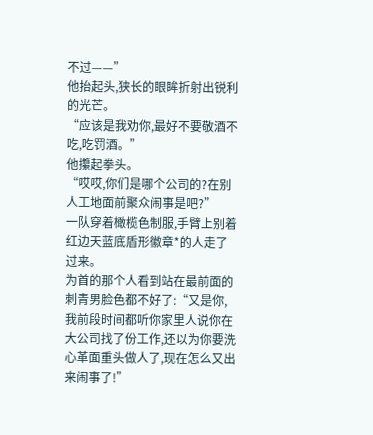不过——”
他抬起头,狭长的眼眸折射出锐利的光芒。
“应该是我劝你,最好不要敬酒不吃,吃罚酒。”
他攥起拳头。
“哎哎,你们是哪个公司的?在别人工地面前聚众闹事是吧?”
一队穿着橄榄色制服,手臂上别着红边天蓝底盾形徽章*的人走了过来。
为首的那个人看到站在最前面的刺青男脸色都不好了:“又是你,我前段时间都听你家里人说你在大公司找了份工作,还以为你要洗心革面重头做人了,现在怎么又出来闹事了!”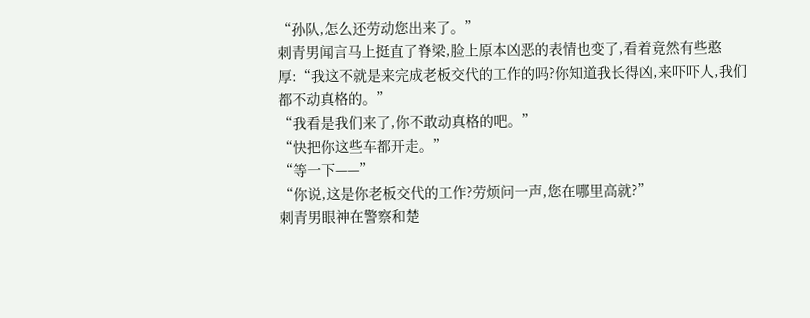“孙队,怎么还劳动您出来了。”
刺青男闻言马上挺直了脊梁,脸上原本凶恶的表情也变了,看着竟然有些憨厚:“我这不就是来完成老板交代的工作的吗?你知道我长得凶,来吓吓人,我们都不动真格的。”
“我看是我们来了,你不敢动真格的吧。”
“快把你这些车都开走。”
“等一下——”
“你说,这是你老板交代的工作?劳烦问一声,您在哪里高就?”
刺青男眼神在警察和楚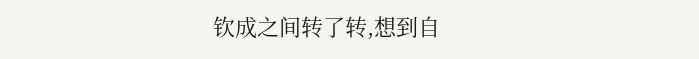钦成之间转了转,想到自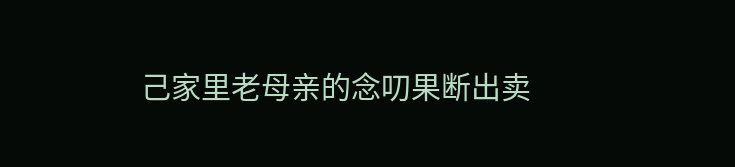己家里老母亲的念叨果断出卖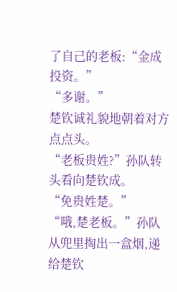了自己的老板:“金成投资。”
“多谢。”
楚钦诚礼貌地朝着对方点点头。
“老板贵姓?”孙队转头看向楚钦成。
“免贵姓楚。”
“哦,楚老板。”孙队从兜里掏出一盒烟,递给楚钦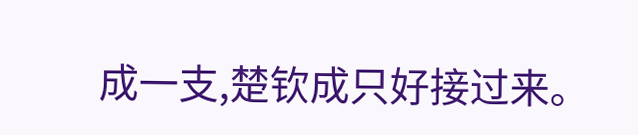成一支,楚钦成只好接过来。